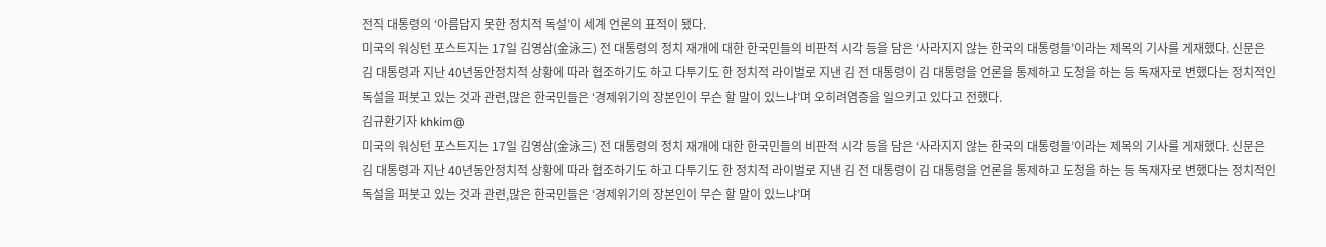전직 대통령의 ‘아름답지 못한 정치적 독설’이 세계 언론의 표적이 됐다.
미국의 워싱턴 포스트지는 17일 김영삼(金泳三) 전 대통령의 정치 재개에 대한 한국민들의 비판적 시각 등을 담은 ‘사라지지 않는 한국의 대통령들’이라는 제목의 기사를 게재했다. 신문은 김 대통령과 지난 40년동안정치적 상황에 따라 협조하기도 하고 다투기도 한 정치적 라이벌로 지낸 김 전 대통령이 김 대통령을 언론을 통제하고 도청을 하는 등 독재자로 변했다는 정치적인 독설을 퍼붓고 있는 것과 관련,많은 한국민들은 ‘경제위기의 장본인이 무슨 할 말이 있느냐’며 오히려염증을 일으키고 있다고 전했다.
김규환기자 khkim@
미국의 워싱턴 포스트지는 17일 김영삼(金泳三) 전 대통령의 정치 재개에 대한 한국민들의 비판적 시각 등을 담은 ‘사라지지 않는 한국의 대통령들’이라는 제목의 기사를 게재했다. 신문은 김 대통령과 지난 40년동안정치적 상황에 따라 협조하기도 하고 다투기도 한 정치적 라이벌로 지낸 김 전 대통령이 김 대통령을 언론을 통제하고 도청을 하는 등 독재자로 변했다는 정치적인 독설을 퍼붓고 있는 것과 관련,많은 한국민들은 ‘경제위기의 장본인이 무슨 할 말이 있느냐’며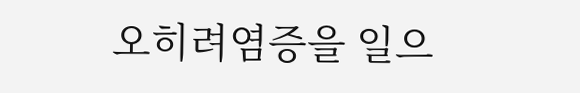오히려염증을 일으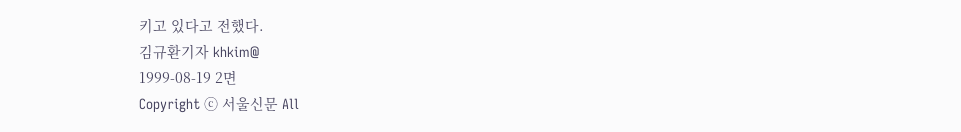키고 있다고 전했다.
김규환기자 khkim@
1999-08-19 2면
Copyright ⓒ 서울신문 All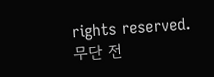rights reserved. 무단 전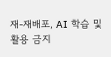재-재배포, AI 학습 및 활용 금지